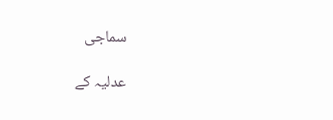سماجی

عدلیہ کے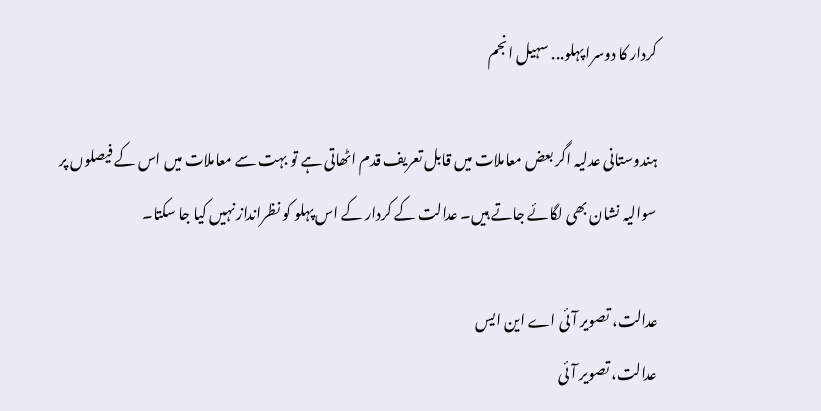کردار کا دوسرا پہلو... سہیل انجم

ہندوستانی عدلیہ اگر بعض معاملات میں قابل تعریف قدم اٹھاتی ہے تو بہت سے معاملات میں اس کے فیصلوں پر سوالیہ نشان بھی لگائے جاتے ہیں۔ عدالت کے کردار کے اس پہلو کو نظرانداز نہیں کیا جا سکتا۔

عدالت، تصویر آئی اے این ایس
عدالت، تصویر آئی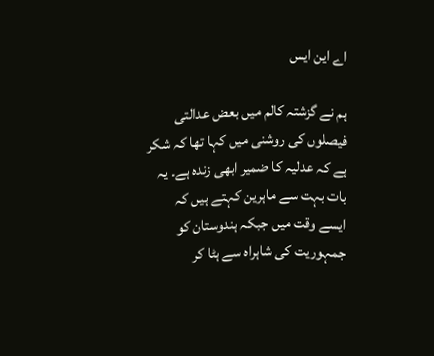اے این ایس

ہم نے گزشتہ کالم میں بعض عدالتی فیصلوں کی روشنی میں کہا تھا کہ شکر ہے کہ عدلیہ کا ضمیر ابھی زندہ ہے۔ یہ بات بہت سے ماہرین کہتے ہیں کہ ایسے وقت میں جبکہ ہندوستان کو جمہوریت کی شاہراہ سے ہٹا کر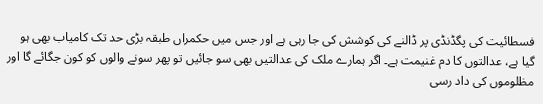فسطائیت کی پگڈنڈی پر ڈالنے کی کوشش کی جا رہی ہے اور جس میں حکمراں طبقہ بڑی حد تک کامیاب بھی ہو گیا ہے، عدالتوں کا دم غنیمت ہے۔ اگر ہمارے ملک کی عدالتیں بھی سو جائیں تو پھر سونے والوں کو کون جگائے گا اور مظلوموں کی داد رسی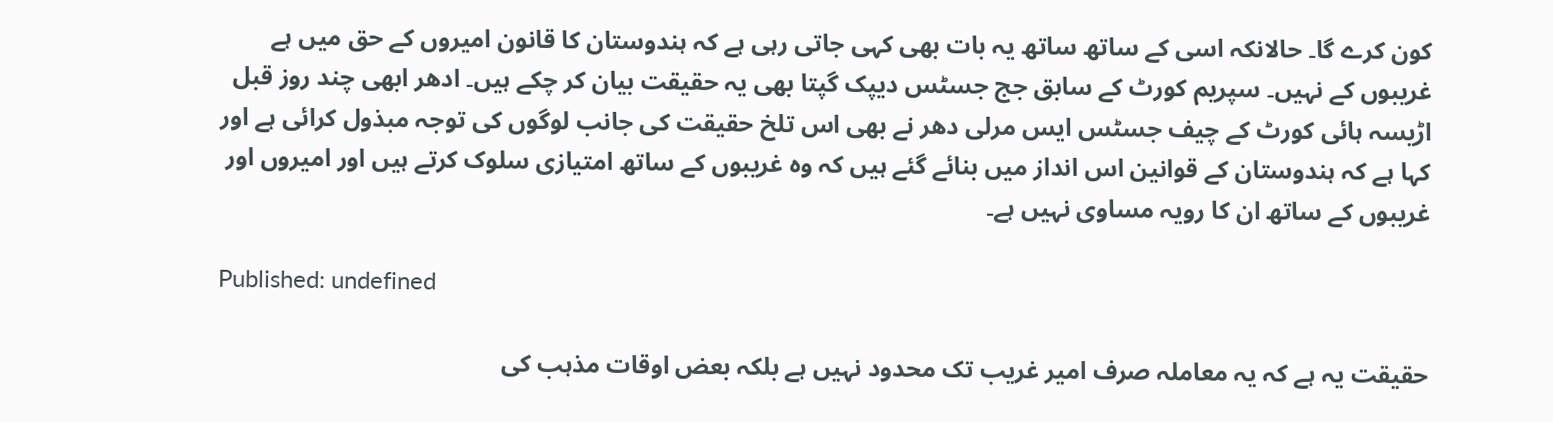کون کرے گا۔ حالانکہ اسی کے ساتھ ساتھ یہ بات بھی کہی جاتی رہی ہے کہ ہندوستان کا قانون امیروں کے حق میں ہے غریبوں کے نہیں۔ سپریم کورٹ کے سابق جج جسٹس دیپک گپتا بھی یہ حقیقت بیان کر چکے ہیں۔ ادھر ابھی چند روز قبل اڑیسہ ہائی کورٹ کے چیف جسٹس ایس مرلی دھر نے بھی اس تلخ حقیقت کی جانب لوگوں کی توجہ مبذول کرائی ہے اور کہا ہے کہ ہندوستان کے قوانین اس انداز میں بنائے گئے ہیں کہ وہ غریبوں کے ساتھ امتیازی سلوک کرتے ہیں اور امیروں اور غریبوں کے ساتھ ان کا رویہ مساوی نہیں ہے۔

Published: undefined

حقیقت یہ ہے کہ یہ معاملہ صرف امیر غریب تک محدود نہیں ہے بلکہ بعض اوقات مذہب کی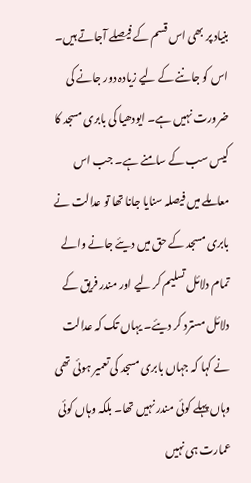بنیاد پر بھی اس قسم کے فیصلے آجاتے ہیں۔ اس کو جاننے کے لیے زیادہ دور جانے کی ضرورت نہیں ہے۔ ایودھیا کی بابری مسجد کا کیس سب کے سامنے ہے۔ جب اس معاملے میں فیصلہ سنایا جانا تھا تو عدالت نے بابری مسجد کے حق میں دیئے جانے والے تمام دلائل تسلیم کر لیے اور مندر فریق کے دلائل مسترد کر دیئے۔ یہاں تک کہ عدالت نے کہا کہ جہاں بابری مسجد کی تعمیر ہوئی تھی وہاں پہلے کوئی مندر نہیں تھا۔ بلکہ وہاں کوئی عمارت ہی نہیں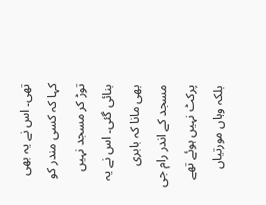تھی۔ اس نے یہ بھی کہا کہ کسی مندر کو توڑ کر مسجد نہیں بنائی گئی۔ اس نے یہ بھی مانا کہ بابری مسجد کے اندر رام جی پرکٹ نہیں ہوئے تھے بلکہ وہاں مورتیاں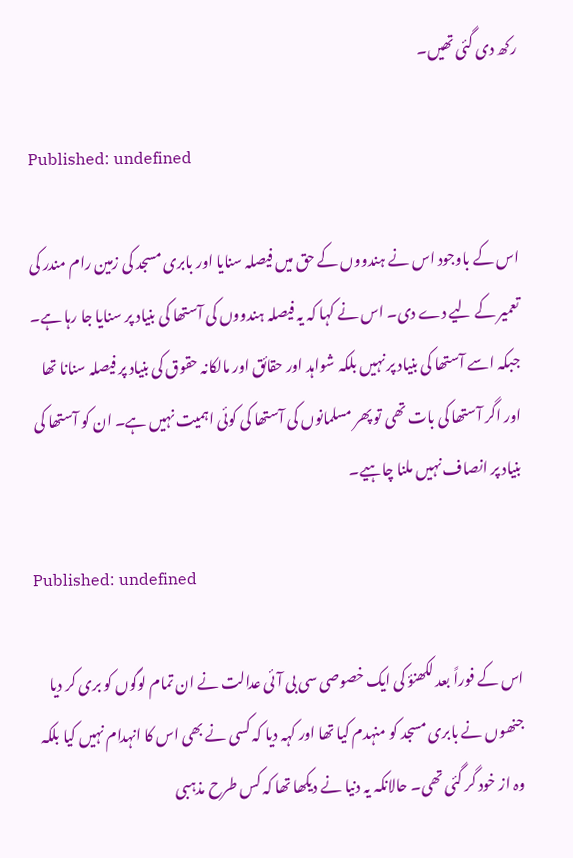رکھ دی گئی تھیں۔

Published: undefined

اس کے باوجود اس نے ہندووں کے حق میں فیصلہ سنایا اور بابری مسجد کی زمین رام مندر کی تعمیر کے لیے دے دی۔ اس نے کہا کہ یہ فیصلہ ہندووں کی آستھا کی بنیاد پر سنایا جا رہا ہے۔ جبکہ اسے آستھا کی بنیاد پر نہیں بلکہ شواہد اور حقائق اور مالکانہ حقوق کی بنیاد پر فیصلہ سنانا تھا اور اگر آستھا کی بات تھی تو پھر مسلمانوں کی آستھا کی کوئی اہمیت نہیں ہے۔ ان کو آستھا کی بنیاد پر انصاف نہیں ملنا چاہیے۔

Published: undefined

اس کے فوراً بعد لکھنؤ کی ایک خصوصی سی بی آئی عدالت نے ان تمام لوگوں کو بری کر دیا جنھوں نے بابری مسجد کو منہدم کیا تھا اور کہہ دیا کہ کسی نے بھی اس کا انہدام نہیں کیا بلکہ وہ از خود گر گئی تھی۔ حالانکہ یہ دنیا نے دیکھا تھا کہ کس طرح مذہبی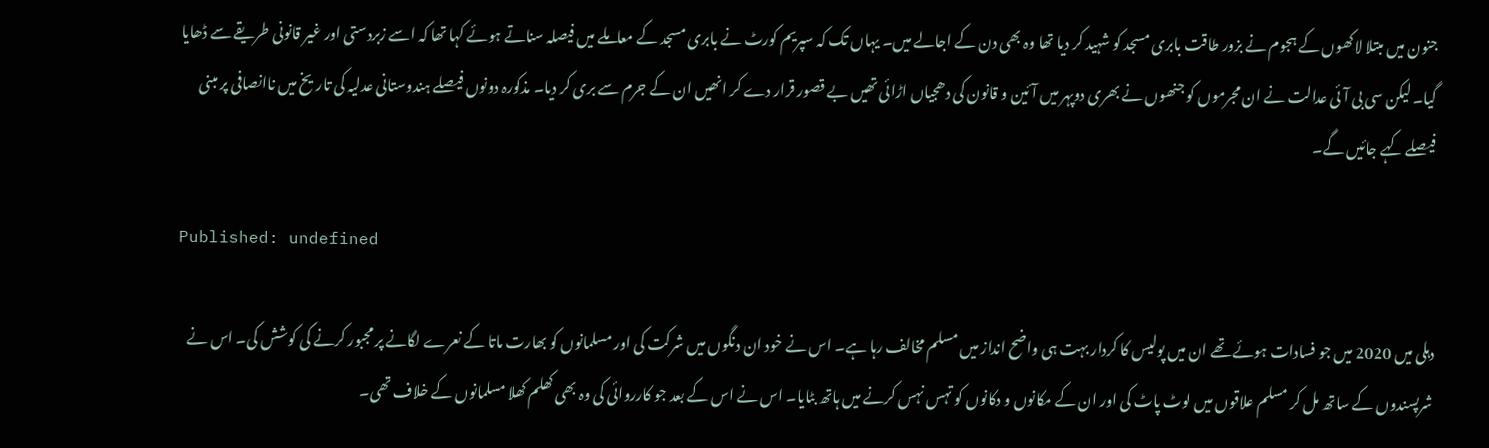جنون میں مبتلا لاکھوں کے ہجوم نے بزور طاقت بابری مسجد کو شہید کر دیا تھا وہ بھی دن کے اجالے میں۔ یہاں تک کہ سپریم کورٹ نے بابری مسجد کے معاملے میں فیصلہ سناتے ہوئے کہا تھا کہ اسے زبردستی اور غیر قانونی طریقے سے ڈھایا گیا۔ لیکن سی بی آئی عدالت نے ان مجرموں کو جنھوں نے بھری دوپہر میں آئین و قانون کی دھجیاں اڑائی تھیں بے قصور قرار دے کر انھیں ان کے جرم سے بری کر دیا۔ مذکورہ دونوں فیصلے ہندوستانی عدلیہ کی تاریخ میں ناانصافی پر مبنی فیصلے کہے جائیں گے۔

Published: undefined

دہلی میں 2020 میں جو فسادات ہوئے تھے ان میں پولیس کا کردار بہت ہی واضح انداز میں مسلم مخالف رہا ہے۔ اس نے خود ان دنگوں میں شرکت کی اور مسلمانوں کو بھارت ماتا کے نعرے لگانے پر مجبور کرنے کی کوشش کی۔ اس نے شرپسندوں کے ساتھ مل کر مسلم علاقوں میں لوٹ پاٹ کی اور ان کے مکانوں و دکانوں کو تہس نہس کرنے میں ہاتھ بٹایا۔ اس نے اس کے بعد جو کارروائی کی وہ بھی کھلم کھلا مسلمانوں کے خلاف تھی۔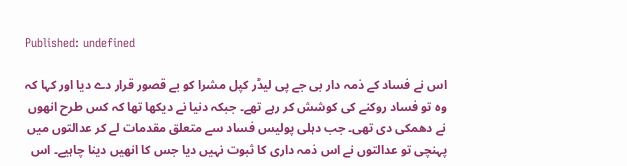Published: undefined

اس نے فساد کے ذمہ دار بی جے پی لیڈر کپل مشرا کو بے قصور قرار دے دیا اور کہا کہ وہ تو فساد روکنے کی کوشش کر رہے تھے۔ جبکہ دنیا نے دیکھا تھا کہ کس طرح انھوں نے دھمکی دی تھی۔ جب دہلی پولیس فساد سے متعلق مقدمات لے کر عدالتوں میں پہنچی تو عدالتوں نے اس ذمہ داری کا ثبوت نہیں دیا جس کا انھیں دینا چاہیے۔ اس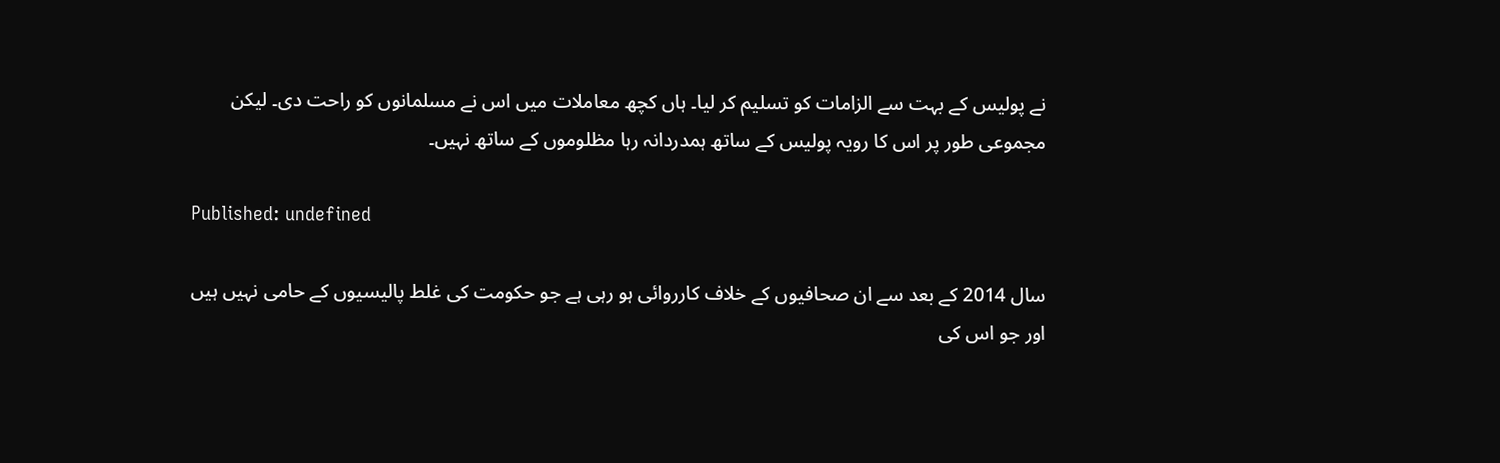نے پولیس کے بہت سے الزامات کو تسلیم کر لیا۔ ہاں کچھ معاملات میں اس نے مسلمانوں کو راحت دی۔ لیکن مجموعی طور پر اس کا رویہ پولیس کے ساتھ ہمدردانہ رہا مظلوموں کے ساتھ نہیں۔

Published: undefined

سال 2014 کے بعد سے ان صحافیوں کے خلاف کارروائی ہو رہی ہے جو حکومت کی غلط پالیسیوں کے حامی نہیں ہیں اور جو اس کی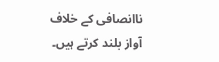ناانصافی کے خلاف آواز بلند کرتے ہیں۔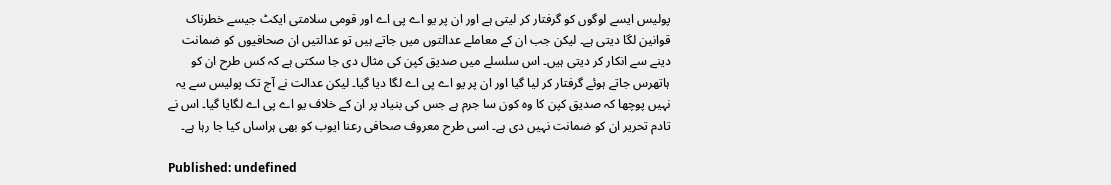پولیس ایسے لوگوں کو گرفتار کر لیتی ہے اور ان پر یو اے پی اے اور قومی سلامتی ایکٹ جیسے خطرناک قوانین لگا دیتی ہے۔ لیکن جب ان کے معاملے عدالتوں میں جاتے ہیں تو عدالتیں ان صحافیوں کو ضمانت دینے سے انکار کر دیتی ہیں۔ اس سلسلے میں صدیق کپن کی مثال دی جا سکتی ہے کہ کس طرح ان کو ہاتھرس جاتے ہوئے گرفتار کر لیا گیا اور ان پر یو اے پی اے لگا دیا گیا۔ لیکن عدالت نے آج تک پولیس سے یہ نہیں پوچھا کہ صدیق کپن کا وہ کون سا جرم ہے جس کی بنیاد پر ان کے خلاف یو اے پی اے لگایا گیا۔ اس نے تادم تحریر ان کو ضمانت نہیں دی ہے۔ اسی طرح معروف صحافی رعنا ایوب کو بھی ہراساں کیا جا رہا ہے۔

Published: undefined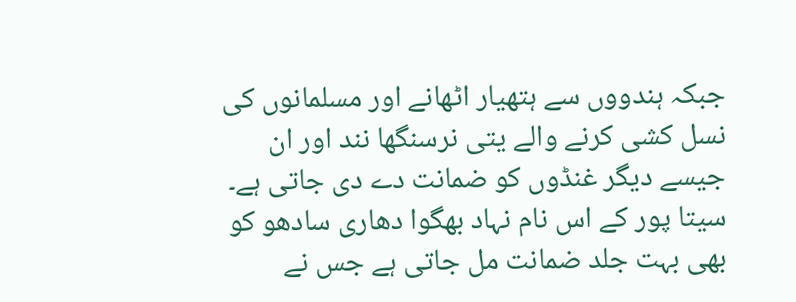جبکہ ہندووں سے ہتھیار اٹھانے اور مسلمانوں کی نسل کشی کرنے والے یتی نرسنگھا نند اور ان جیسے دیگر غنڈوں کو ضمانت دے دی جاتی ہے۔ سیتا پور کے اس نام نہاد بھگوا دھاری سادھو کو بھی بہت جلد ضمانت مل جاتی ہے جس نے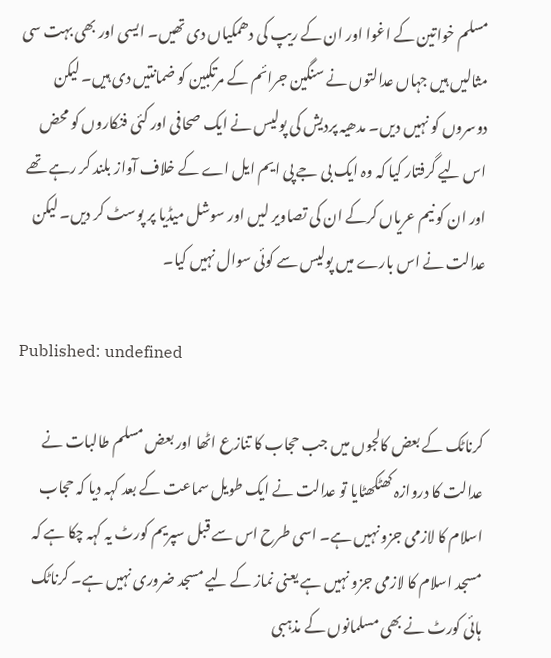مسلم خواتین کے اغوا اور ان کے ریپ کی دھمکیاں دی تھیں۔ ایسی اور بھی بہت سی مثالیں ہیں جہاں عدالتوں نے سنگین جرائم کے مرتکبین کو ضمانتیں دی ہیں۔ لیکن دوسروں کو نہیں دیں۔ مدھیہ پردیش کی پولیس نے ایک صحافی اور کئی فنکاروں کو محض اس لیے گرفتار کیا کہ وہ ایک بی جے پی ایم ایل اے کے خلاف آواز بلند کر رہے تھے اور ان کو نیم عریاں کرکے ان کی تصاویر لیں اور سوشل میڈیا پر پوسٹ کر دیں۔ لیکن عدالت نے اس بارے میں پولیس سے کوئی سوال نہیں کیا۔

Published: undefined

کرناٹک کے بعض کالجوں میں جب حجاب کا تنازع اٹھا اور بعض مسلم طالبات نے عدالت کا دروازہ کھٹکھٹایا تو عدالت نے ایک طویل سماعت کے بعد کہہ دیا کہ حجاب اسلام کا لازمی جزو نہیں ہے۔ اسی طرح اس سے قبل سپریم کورٹ یہ کہہ چکا ہے کہ مسجد اسلام کا لازمی جزو نہیں ہے یعنی نماز کے لیے مسجد ضروری نہیں ہے۔ کرناٹک ہائی کورٹ نے بھی مسلمانوں کے مذہبی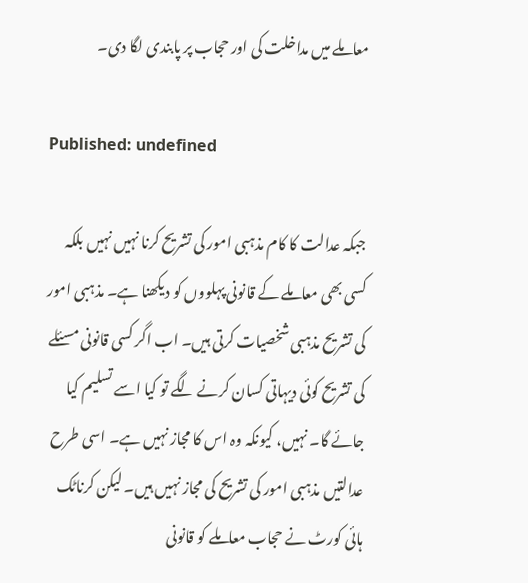معاملے میں مداخلت کی اور حجاب پر پابندی لگا دی۔

Published: undefined

جبکہ عدالت کا کام مذہبی امور کی تشریح کرنا نہیں نہیں بلکہ کسی بھی معاملے کے قانونی پہلووں کو دیکھنا ہے۔ مذہبی امور کی تشریح مذہبی شخصیات کرتی ہیں۔ اب اگر کسی قانونی مسئلے کی تشریح کوئی دیہاتی کسان کرنے لگے تو کیا اسے تسلیم کیا جائے گا۔ نہیں، کیونکہ وہ اس کا مجاز نہیں ہے۔ اسی طرح عدالتیں مذہبی امور کی تشریح کی مجاز نہیں ہیں۔ لیکن کرناٹک ہائی کورٹ نے حجاب معاملے کو قانونی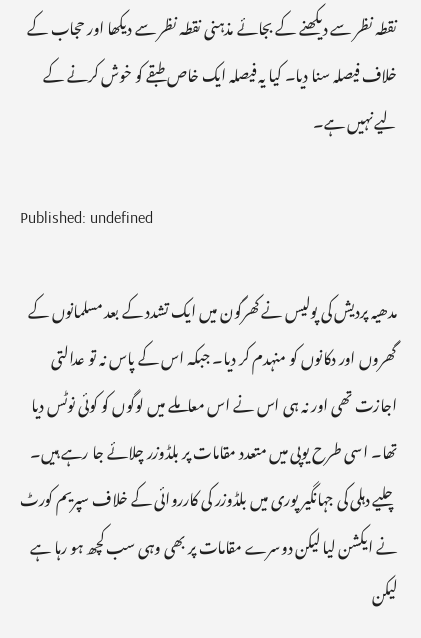نقطہ نظر سے دیکھنے کے بجائے مذہنی نقطہ نظر سے دیکھا اور حجاب کے خلاف فیصلہ سنا دیا۔ کیا یہ فیصلہ ایک خاص طبقے کو خوش کرنے کے لیے نہیں ہے۔

Published: undefined

مدھیہ پردیش کی پولیس نے کھرگون میں ایک تشدد کے بعد مسلمانوں کے گھروں اور دکانوں کو منہدم کر دیا۔ جبکہ اس کے پاس نہ تو عدالتی اجازت تھی اور نہ ہی اس نے اس معاملے میں لوگوں کو کوئی نوٹس دیا تھا۔ اسی طرح یوپی میں متعدد مقامات پر بلڈوزر چلائے جا رہے ہیں۔ چلیے دہلی کی جہانگیر پوری میں بلڈوزر کی کارروائی کے خلاف سپریم کورٹ نے ایکشن لیا لیکن دوسرے مقامات پر بھی وہی سب کچھ ہو رہا ہے لیکن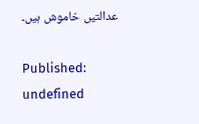عدالتیں خاموش ہیں۔

Published: undefined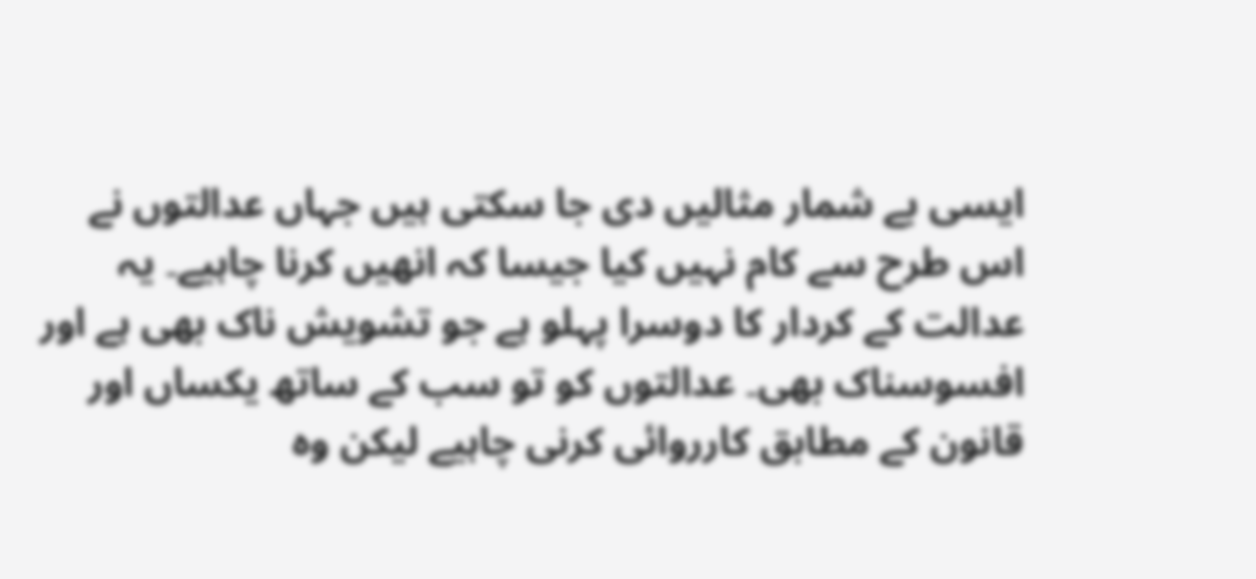ایسی بے شمار مثالیں دی جا سکتی ہیں جہاں عدالتوں نے اس طرح سے کام نہیں کیا جیسا کہ انھیں کرنا چاہیے۔ یہ عدالت کے کردار کا دوسرا پہلو ہے جو تشویش ناک بھی ہے اور افسوسناک بھی۔ عدالتوں کو تو سب کے ساتھ یکساں اور قانون کے مطابق کارروائی کرنی چاہیے لیکن وہ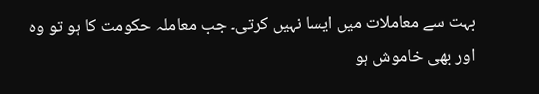بہت سے معاملات میں ایسا نہیں کرتی۔ جب معاملہ حکومت کا ہو تو وہ اور بھی خاموش ہو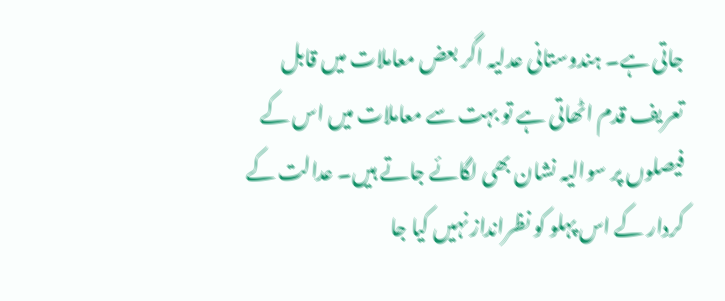جاتی ہے۔ ہندوستانی عدلیہ اگر بعض معاملات میں قابل تعریف قدم اٹھاتی ہے تو بہت سے معاملات میں اس کے فیصلوں پر سوالیہ نشان بھی لگائے جاتے ہیں۔ عدالت کے کردار کے اس پہلو کو نظرانداز نہیں کیا جا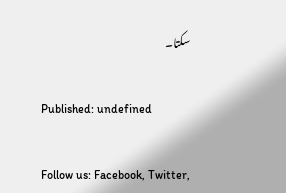سکتا۔

Published: undefined

Follow us: Facebook, Twitter,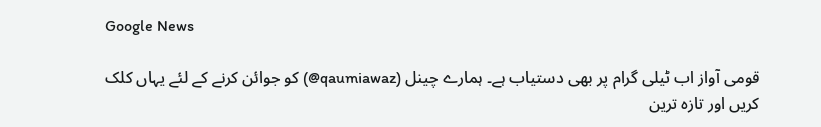Google News

قومی آواز اب ٹیلی گرام پر بھی دستیاب ہے۔ ہمارے چینل (qaumiawaz@) کو جوائن کرنے کے لئے یہاں کلک کریں اور تازہ ترین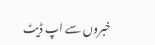خبروں سے اپ ڈیٹ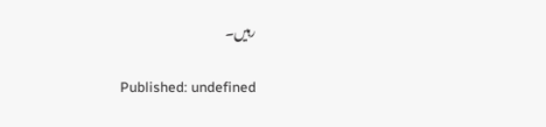رہیں۔

Published: undefined